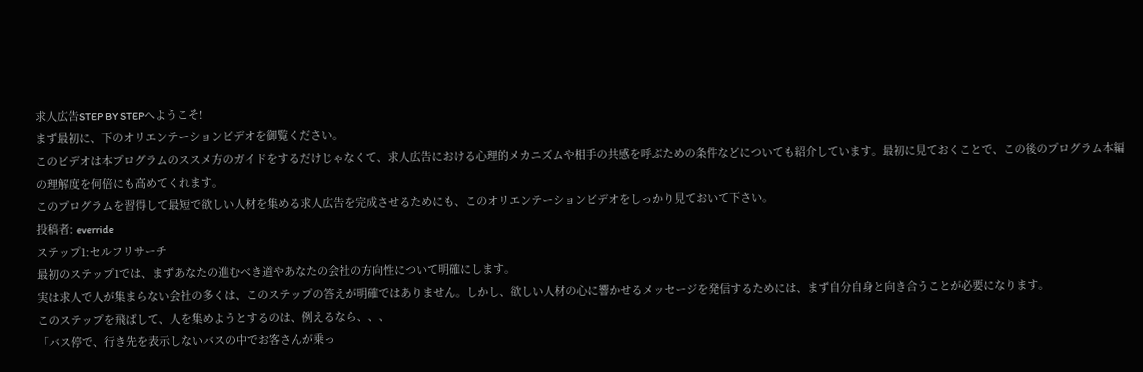求人広告STEP BY STEPへようこそ!
まず最初に、下のオリエンテーションビデオを御覧ください。
このビデオは本プログラムのススメ方のガイドをするだけじゃなくて、求人広告における心理的メカニズムや相手の共感を呼ぶための条件などについても紹介しています。最初に見ておくことで、この後のプログラム本編の理解度を何倍にも高めてくれます。
このプログラムを習得して最短で欲しい人材を集める求人広告を完成させるためにも、このオリエンテーションビデオをしっかり見ておいて下さい。
投稿者: everride
ステップ1:セルフリサーチ
最初のステップ1では、まずあなたの進むべき道やあなたの会社の方向性について明確にします。
実は求人で人が集まらない会社の多くは、このステップの答えが明確ではありません。しかし、欲しい人材の心に響かせるメッセージを発信するためには、まず自分自身と向き合うことが必要になります。
このステップを飛ばして、人を集めようとするのは、例えるなら、、、
「バス停で、行き先を表示しないバスの中でお客さんが乗っ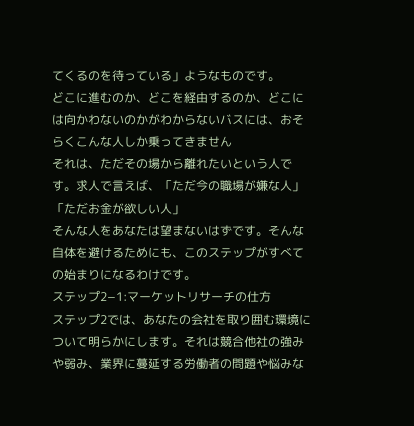てくるのを待っている」ようなものです。
どこに進むのか、どこを経由するのか、どこには向かわないのかがわからないバスには、おそらくこんな人しか乗ってきません
それは、ただその場から離れたいという人です。求人で言えば、「ただ今の職場が嫌な人」「ただお金が欲しい人」
そんな人をあなたは望まないはずです。そんな自体を避けるためにも、このステップがすべての始まりになるわけです。
ステップ2−1:マーケットリサーチの仕方
ステップ2では、あなたの会社を取り囲む環境について明らかにします。それは競合他社の強みや弱み、業界に蔓延する労働者の問題や悩みな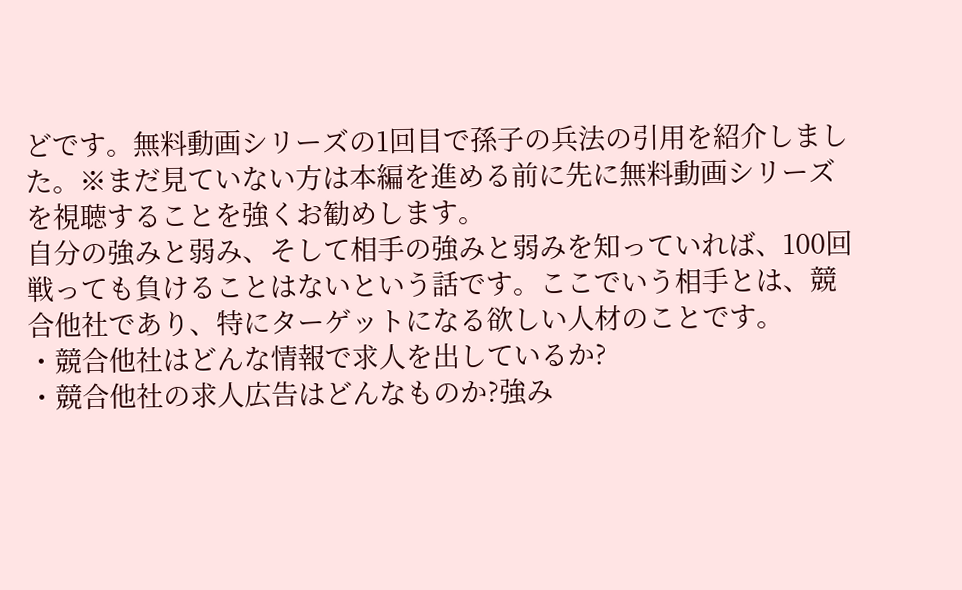どです。無料動画シリーズの1回目で孫子の兵法の引用を紹介しました。※まだ見ていない方は本編を進める前に先に無料動画シリーズを視聴することを強くお勧めします。
自分の強みと弱み、そして相手の強みと弱みを知っていれば、100回戦っても負けることはないという話です。ここでいう相手とは、競合他社であり、特にターゲットになる欲しい人材のことです。
・競合他社はどんな情報で求人を出しているか?
・競合他社の求人広告はどんなものか?強み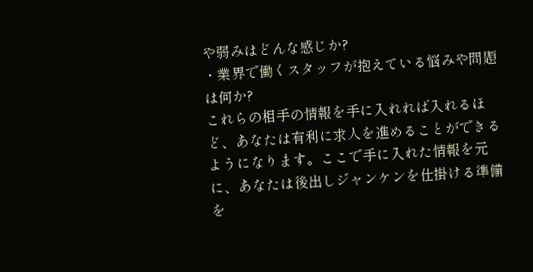や弱みはどんな感じか?
・業界で働くスタッフが抱えている悩みや問題は何か?
これらの相手の情報を手に入れれば入れるほど、あなたは有利に求人を進めることができるようになります。ここで手に入れた情報を元に、あなたは後出しジャンケンを仕掛ける準備を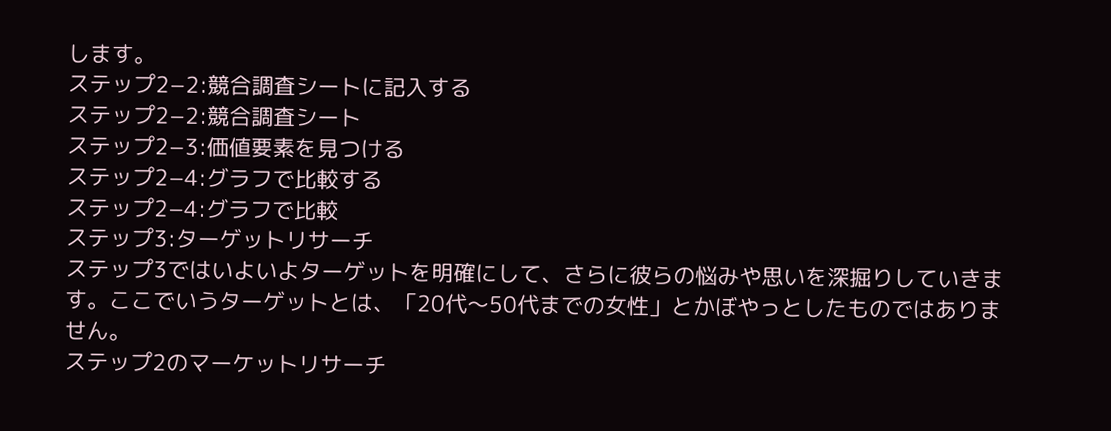します。
ステップ2−2:競合調査シートに記入する
ステップ2−2:競合調査シート
ステップ2−3:価値要素を見つける
ステップ2−4:グラフで比較する
ステップ2−4:グラフで比較
ステップ3:ターゲットリサーチ
ステップ3ではいよいよターゲットを明確にして、さらに彼らの悩みや思いを深掘りしていきます。ここでいうターゲットとは、「20代〜50代までの女性」とかぼやっとしたものではありません。
ステップ2のマーケットリサーチ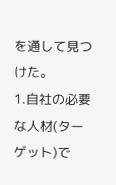を通して見つけた。
1.自社の必要な人材(ターゲット)で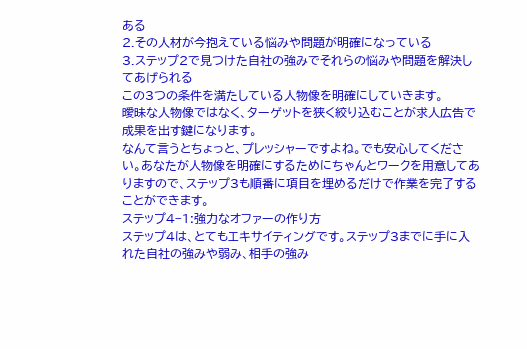ある
2.その人材が今抱えている悩みや問題が明確になっている
3.ステップ2で見つけた自社の強みでそれらの悩みや問題を解決してあげられる
この3つの条件を満たしている人物像を明確にしていきます。
曖昧な人物像ではなく、ターゲットを狭く絞り込むことが求人広告で成果を出す鍵になります。
なんて言うとちょっと、プレッシャーですよね。でも安心してください。あなたが人物像を明確にするためにちゃんとワークを用意してありますので、ステップ3も順番に項目を埋めるだけで作業を完了することができます。
ステップ4−1:強力なオファーの作り方
ステップ4は、とてもエキサイティングです。ステップ3までに手に入れた自社の強みや弱み、相手の強み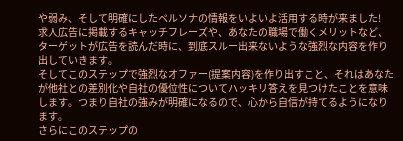や弱み、そして明確にしたペルソナの情報をいよいよ活用する時が来ました!
求人広告に掲載するキャッチフレーズや、あなたの職場で働くメリットなど、ターゲットが広告を読んだ時に、到底スルー出来ないような強烈な内容を作り出していきます。
そしてこのステップで強烈なオファー(提案内容)を作り出すこと、それはあなたが他社との差別化や自社の優位性についてハッキリ答えを見つけたことを意味します。つまり自社の強みが明確になるので、心から自信が持てるようになります。
さらにこのステップの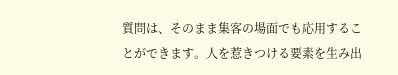質問は、そのまま集客の場面でも応用することができます。人を惹きつける要素を生み出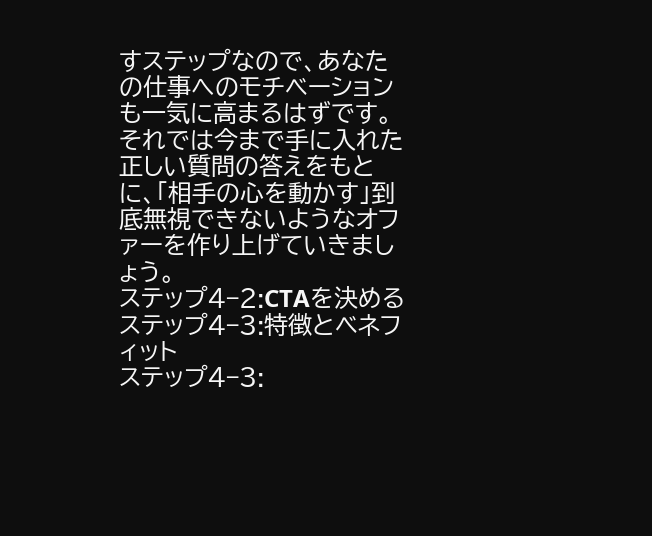すステップなので、あなたの仕事へのモチベーションも一気に高まるはずです。それでは今まで手に入れた正しい質問の答えをもとに、「相手の心を動かす」到底無視できないようなオファーを作り上げていきましょう。
ステップ4−2:CTAを決める
ステップ4−3:特徴とベネフィット
ステップ4−3: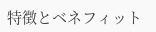特徴とベネフィット